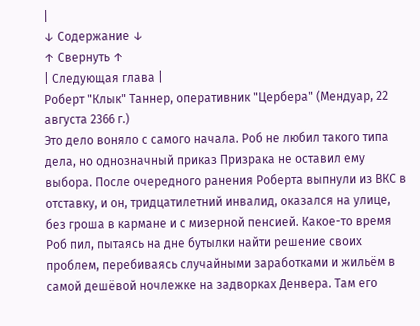|
↓ Содержание ↓
↑ Свернуть ↑
| Следующая глава |
Роберт "Клык" Таннер, оперативник "Цербера" (Мендуар, 22 августа 2366 г.)
Это дело воняло с самого начала. Роб не любил такого типа дела, но однозначный приказ Призрака не оставил ему выбора. После очередного ранения Роберта выпнули из ВКС в отставку, и он, тридцатилетний инвалид, оказался на улице, без гроша в кармане и с мизерной пенсией. Какое-то время Роб пил, пытаясь на дне бутылки найти решение своих проблем, перебиваясь случайными заработками и жильём в самой дешёвой ночлежке на задворках Денвера. Там его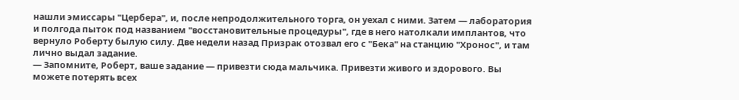нашли эмиссары "Цербера", и, после непродолжительного торга, он уехал с ними. Затем — лаборатория и полгода пыток под названием "восстановительные процедуры", где в него натолкали имплантов, что вернуло Роберту былую силу. Две недели назад Призрак отозвал его с "Бека" на станцию "Хронос", и там лично выдал задание.
— Запомните, Роберт, ваше задание — привезти сюда мальчика. Привезти живого и здорового. Вы можете потерять всех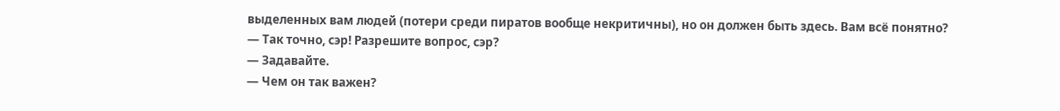выделенных вам людей (потери среди пиратов вообще некритичны), но он должен быть здесь. Вам всё понятно?
— Так точно, сэр! Разрешите вопрос, сэр?
— Задавайте.
— Чем он так важен?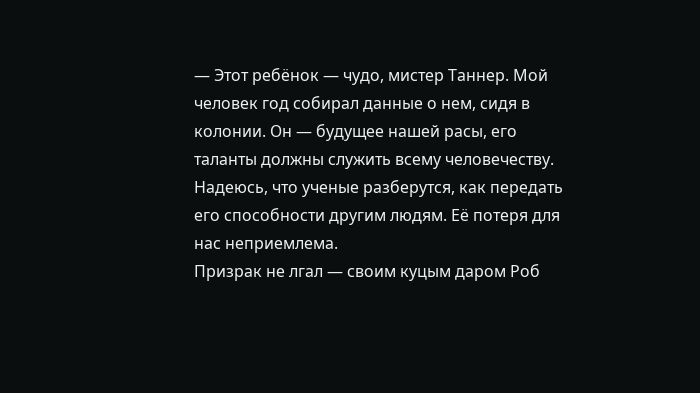— Этот ребёнок — чудо, мистер Таннер. Мой человек год собирал данные о нем, сидя в колонии. Он — будущее нашей расы, его таланты должны служить всему человечеству. Надеюсь, что ученые разберутся, как передать его способности другим людям. Её потеря для нас неприемлема.
Призрак не лгал — своим куцым даром Роб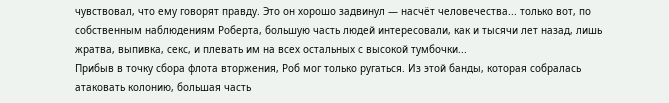чувствовал, что ему говорят правду. Это он хорошо задвинул — насчёт человечества... только вот, по собственным наблюдениям Роберта, большую часть людей интересовали, как и тысячи лет назад, лишь жратва, выпивка, секс, и плевать им на всех остальных с высокой тумбочки...
Прибыв в точку сбора флота вторжения, Роб мог только ругаться. Из этой банды, которая собралась атаковать колонию, большая часть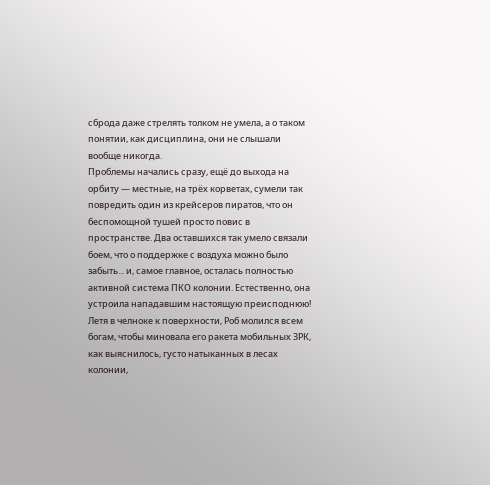сброда даже стрелять толком не умела, а о таком понятии, как дисциплина, они не слышали вообще никогда.
Проблемы начались сразу, ещё до выхода на орбиту — местные, на трёх корветах, сумели так повредить один из крейсеров пиратов, что он беспомощной тушей просто повис в пространстве. Два оставшихся так умело связали боем, что о поддержке с воздуха можно было забыть... и, самое главное, осталась полностью активной система ПКО колонии. Естественно, она устроила нападавшим настоящую преисподнюю!
Летя в челноке к поверхности, Роб молился всем богам, чтобы миновала его ракета мобильных ЗРК, как выяснилось, густо натыканных в лесах колонии,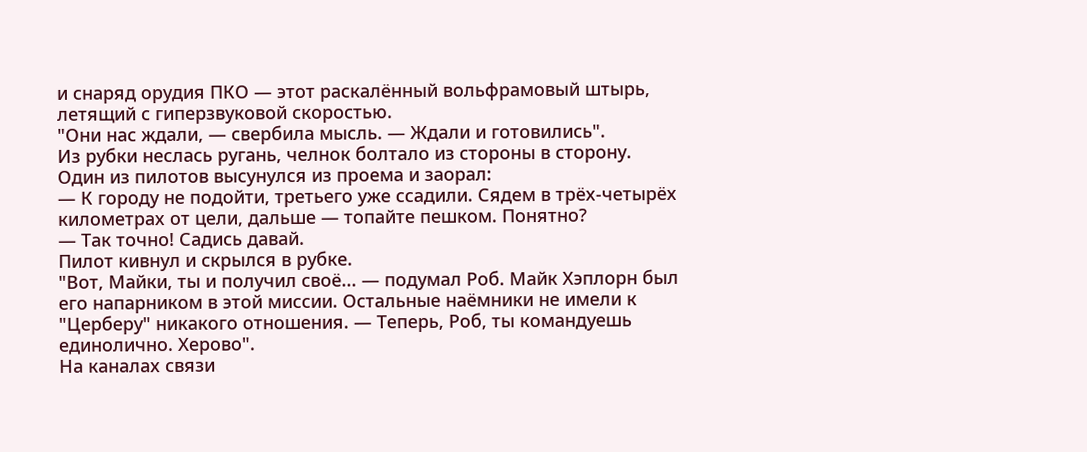и снаряд орудия ПКО — этот раскалённый вольфрамовый штырь, летящий с гиперзвуковой скоростью.
"Они нас ждали, — свербила мысль. — Ждали и готовились".
Из рубки неслась ругань, челнок болтало из стороны в сторону. Один из пилотов высунулся из проема и заорал:
— К городу не подойти, третьего уже ссадили. Сядем в трёх-четырёх километрах от цели, дальше — топайте пешком. Понятно?
— Так точно! Садись давай.
Пилот кивнул и скрылся в рубке.
"Вот, Майки, ты и получил своё... — подумал Роб. Майк Хэплорн был его напарником в этой миссии. Остальные наёмники не имели к "Церберу" никакого отношения. — Теперь, Роб, ты командуешь единолично. Херово".
На каналах связи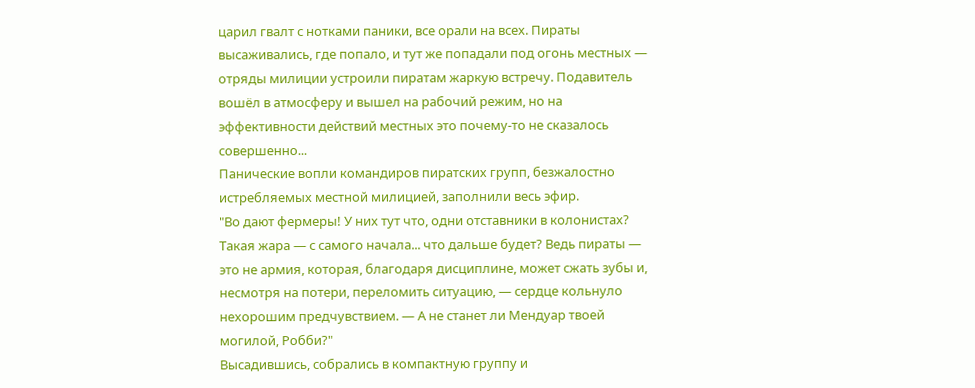царил гвалт с нотками паники, все орали на всех. Пираты высаживались, где попало, и тут же попадали под огонь местных — отряды милиции устроили пиратам жаркую встречу. Подавитель вошёл в атмосферу и вышел на рабочий режим, но на эффективности действий местных это почему-то не сказалось совершенно...
Панические вопли командиров пиратских групп, безжалостно истребляемых местной милицией, заполнили весь эфир.
"Во дают фермеры! У них тут что, одни отставники в колонистах? Такая жара — с самого начала... что дальше будет? Ведь пираты — это не армия, которая, благодаря дисциплине, может сжать зубы и, несмотря на потери, переломить ситуацию, — сердце кольнуло нехорошим предчувствием. — А не станет ли Мендуар твоей могилой, Робби?"
Высадившись, собрались в компактную группу и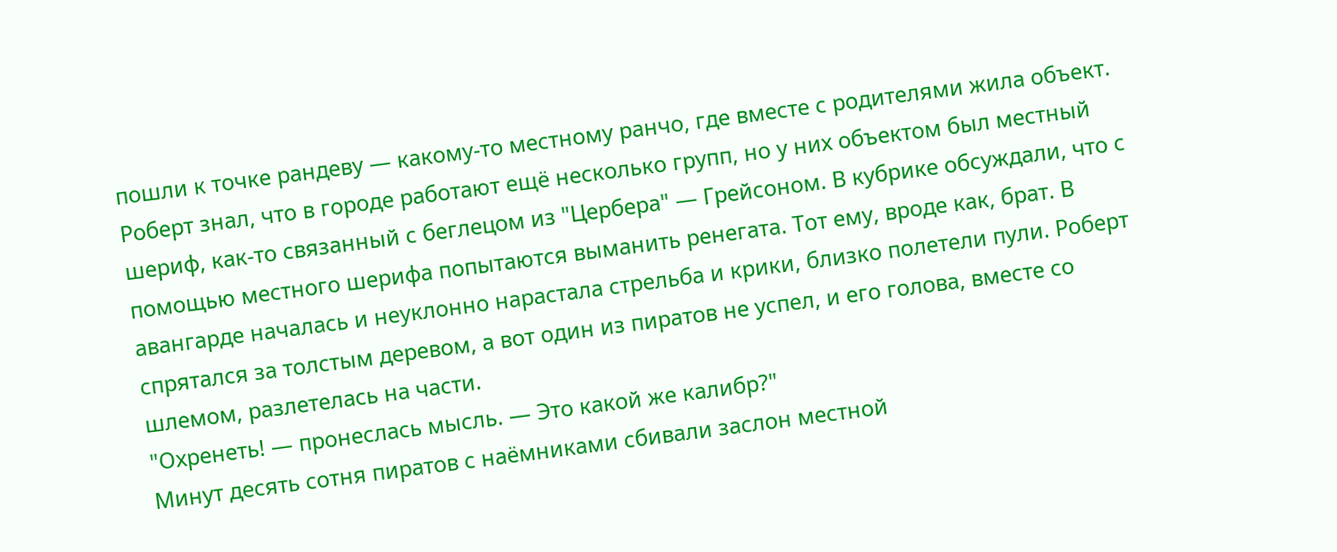пошли к точке рандеву — какому-то местному ранчо, где вместе с родителями жила объект. Роберт знал, что в городе работают ещё несколько групп, но у них объектом был местный шериф, как-то связанный с беглецом из "Цербера" — Грейсоном. В кубрике обсуждали, что с помощью местного шерифа попытаются выманить ренегата. Тот ему, вроде как, брат. В авангарде началась и неуклонно нарастала стрельба и крики, близко полетели пули. Роберт спрятался за толстым деревом, а вот один из пиратов не успел, и его голова, вместе со шлемом, разлетелась на части.
"Охренеть! — пронеслась мысль. — Это какой же калибр?"
Минут десять сотня пиратов с наёмниками сбивали заслон местной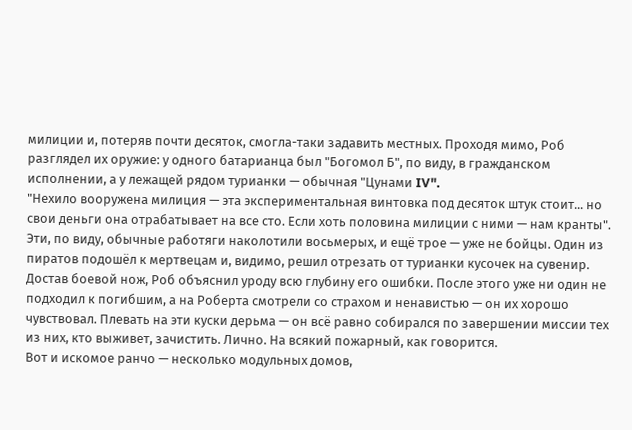милиции и, потеряв почти десяток, смогла-таки задавить местных. Проходя мимо, Роб разглядел их оружие: у одного батарианца был "Богомол Б", по виду, в гражданском исполнении, а у лежащей рядом турианки — обычная "Цунами IV".
"Нехило вооружена милиция — эта экспериментальная винтовка под десяток штук стоит... но свои деньги она отрабатывает на все сто. Если хоть половина милиции с ними — нам кранты".
Эти, по виду, обычные работяги наколотили восьмерых, и ещё трое — уже не бойцы. Один из пиратов подошёл к мертвецам и, видимо, решил отрезать от турианки кусочек на сувенир. Достав боевой нож, Роб объяснил уроду всю глубину его ошибки. После этого уже ни один не подходил к погибшим, а на Роберта смотрели со страхом и ненавистью — он их хорошо чувствовал. Плевать на эти куски дерьма — он всё равно собирался по завершении миссии тех из них, кто выживет, зачистить. Лично. На всякий пожарный, как говорится.
Вот и искомое ранчо — несколько модульных домов,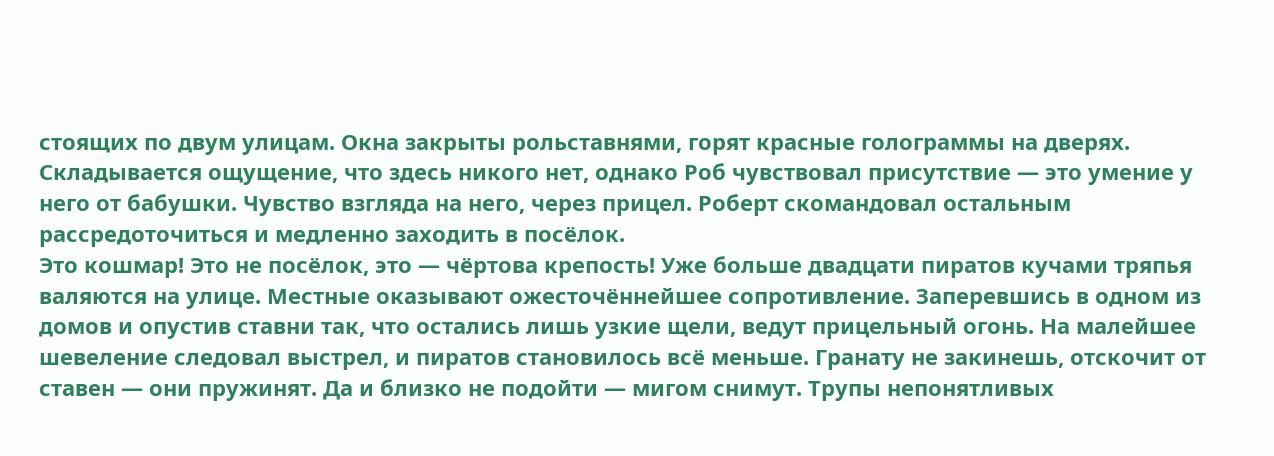стоящих по двум улицам. Окна закрыты рольставнями, горят красные голограммы на дверях. Складывается ощущение, что здесь никого нет, однако Роб чувствовал присутствие — это умение у него от бабушки. Чувство взгляда на него, через прицел. Роберт скомандовал остальным рассредоточиться и медленно заходить в посёлок.
Это кошмар! Это не посёлок, это — чёртова крепость! Уже больше двадцати пиратов кучами тряпья валяются на улице. Местные оказывают ожесточённейшее сопротивление. Заперевшись в одном из домов и опустив ставни так, что остались лишь узкие щели, ведут прицельный огонь. На малейшее шевеление следовал выстрел, и пиратов становилось всё меньше. Гранату не закинешь, отскочит от ставен — они пружинят. Да и близко не подойти — мигом снимут. Трупы непонятливых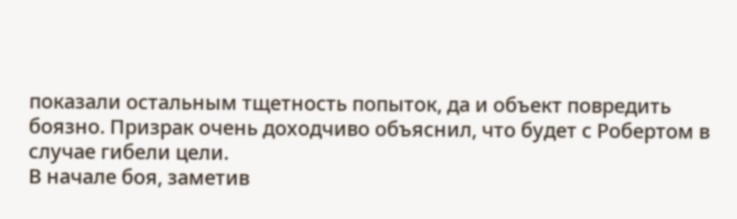показали остальным тщетность попыток, да и объект повредить боязно. Призрак очень доходчиво объяснил, что будет с Робертом в случае гибели цели.
В начале боя, заметив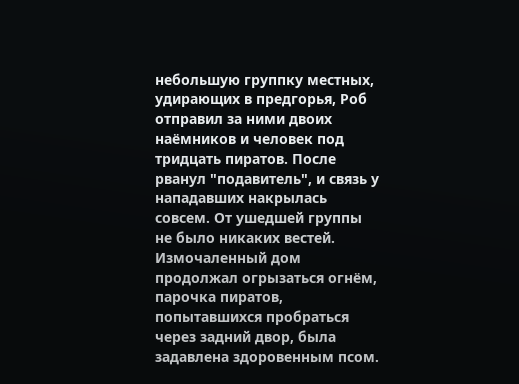небольшую группку местных, удирающих в предгорья, Роб отправил за ними двоих наёмников и человек под тридцать пиратов. После рванул "подавитель", и связь у нападавших накрылась совсем. От ушедшей группы не было никаких вестей. Измочаленный дом продолжал огрызаться огнём, парочка пиратов, попытавшихся пробраться через задний двор, была задавлена здоровенным псом.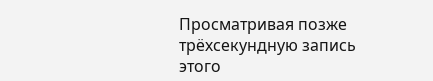Просматривая позже трёхсекундную запись этого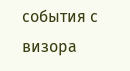события с визора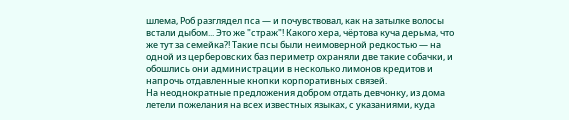шлема, Роб разглядел пса — и почувствовал, как на затылке волосы встали дыбом... Это же "страж"! Какого хера, чёртова куча дерьма, что же тут за семейка?! Такие псы были неимоверной редкостью — на одной из церберовских баз периметр охраняли две такие собачки, и обошлись они администрации в несколько лимонов кредитов и напрочь отдавленные кнопки корпоративных связей.
На неоднократные предложения добром отдать девчонку, из дома летели пожелания на всех известных языках, с указаниями, куда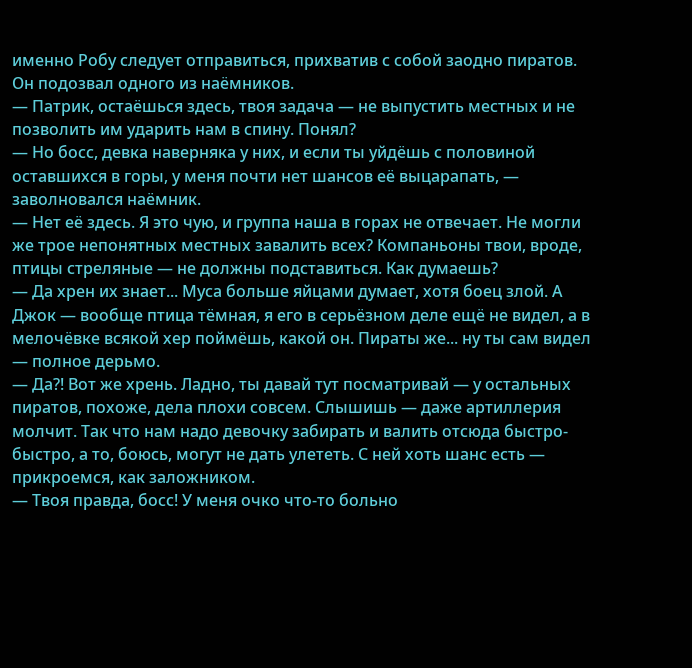именно Робу следует отправиться, прихватив с собой заодно пиратов.
Он подозвал одного из наёмников.
— Патрик, остаёшься здесь, твоя задача — не выпустить местных и не позволить им ударить нам в спину. Понял?
— Но босс, девка наверняка у них, и если ты уйдёшь с половиной оставшихся в горы, у меня почти нет шансов её выцарапать, — заволновался наёмник.
— Нет её здесь. Я это чую, и группа наша в горах не отвечает. Не могли же трое непонятных местных завалить всех? Компаньоны твои, вроде, птицы стреляные — не должны подставиться. Как думаешь?
— Да хрен их знает... Муса больше яйцами думает, хотя боец злой. А Джок — вообще птица тёмная, я его в серьёзном деле ещё не видел, а в мелочёвке всякой хер поймёшь, какой он. Пираты же... ну ты сам видел — полное дерьмо.
— Да?! Вот же хрень. Ладно, ты давай тут посматривай — у остальных пиратов, похоже, дела плохи совсем. Слышишь — даже артиллерия молчит. Так что нам надо девочку забирать и валить отсюда быстро-быстро, а то, боюсь, могут не дать улететь. С ней хоть шанс есть — прикроемся, как заложником.
— Твоя правда, босс! У меня очко что-то больно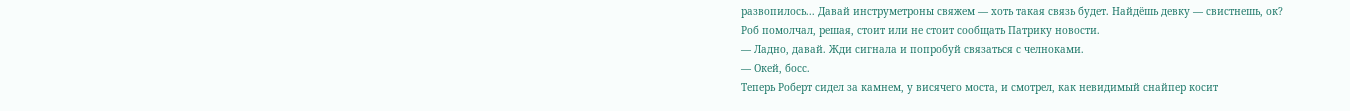развопилось... Давай инструметроны свяжем — хоть такая связь будет. Найдёшь девку — свистнешь, ок?
Роб помолчал, решая, стоит или не стоит сообщать Патрику новости.
— Ладно, давай. Жди сигнала и попробуй связаться с челноками.
— Окей, босс.
Теперь Роберт сидел за камнем, у висячего моста, и смотрел, как невидимый снайпер косит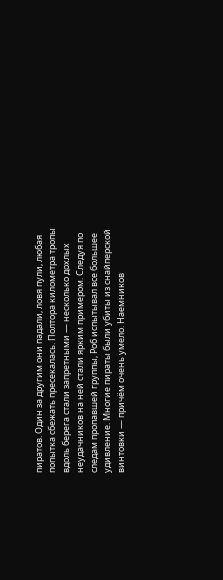пиратов. Один за другим они падали, ловя пули, любая попытка сбежать пресекалась. Полтора километра тропы вдоль берега стали запретными — несколько дохлых неудачников на ней стали ярким примером. Следуя по следам пропавшей группы, Роб испытывал все большее удивление. Многие пираты были убиты из снайперской винтовки — причём очень умело. Наемников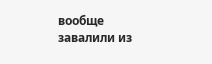вообще завалили из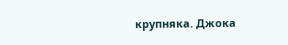крупняка. Джока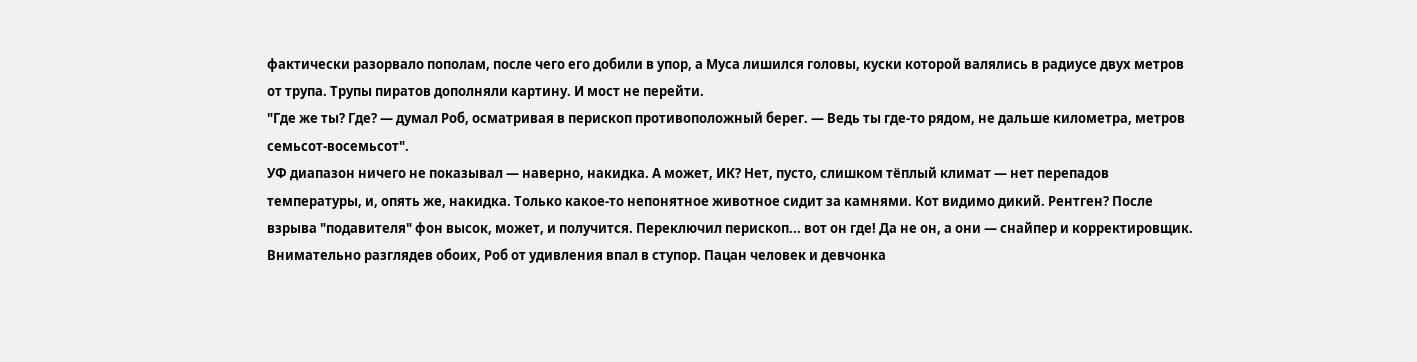фактически разорвало пополам, после чего его добили в упор, а Муса лишился головы, куски которой валялись в радиусе двух метров от трупа. Трупы пиратов дополняли картину. И мост не перейти.
"Где же ты? Где? — думал Роб, осматривая в перископ противоположный берег. — Ведь ты где-то рядом, не дальше километра, метров семьсот-восемьсот".
УФ диапазон ничего не показывал — наверно, накидка. А может, ИК? Нет, пусто, слишком тёплый климат — нет перепадов температуры, и, опять же, накидка. Только какое-то непонятное животное сидит за камнями. Кот видимо дикий. Рентген? После взрыва "подавителя" фон высок, может, и получится. Переключил перископ... вот он где! Да не он, а они — снайпер и корректировщик. Внимательно разглядев обоих, Роб от удивления впал в ступор. Пацан человек и девчонка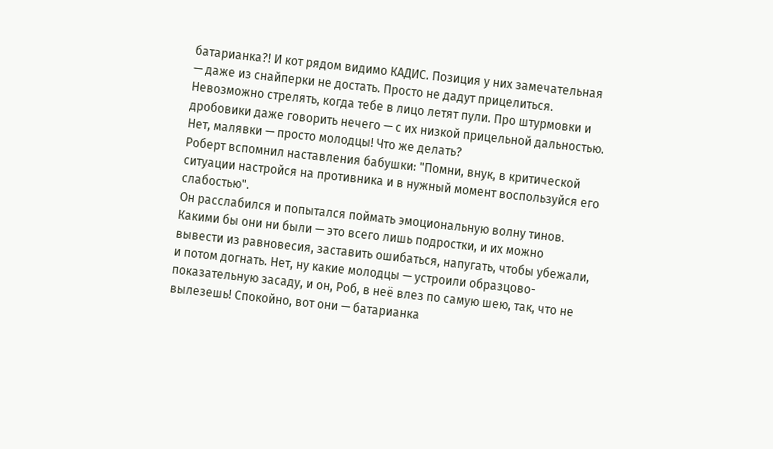батарианка?! И кот рядом видимо КАДИС. Позиция у них замечательная — даже из снайперки не достать. Просто не дадут прицелиться. Невозможно стрелять, когда тебе в лицо летят пули. Про штурмовки и дробовики даже говорить нечего — с их низкой прицельной дальностью. Нет, малявки — просто молодцы! Что же делать?
Роберт вспомнил наставления бабушки: "Помни, внук, в критической ситуации настройся на противника и в нужный момент воспользуйся его слабостью".
Он расслабился и попытался поймать эмоциональную волну тинов. Какими бы они ни были — это всего лишь подростки, и их можно вывести из равновесия, заставить ошибаться, напугать, чтобы убежали, и потом догнать. Нет, ну какие молодцы — устроили образцово-показательную засаду, и он, Роб, в неё влез по самую шею, так, что не вылезешь! Спокойно, вот они — батарианка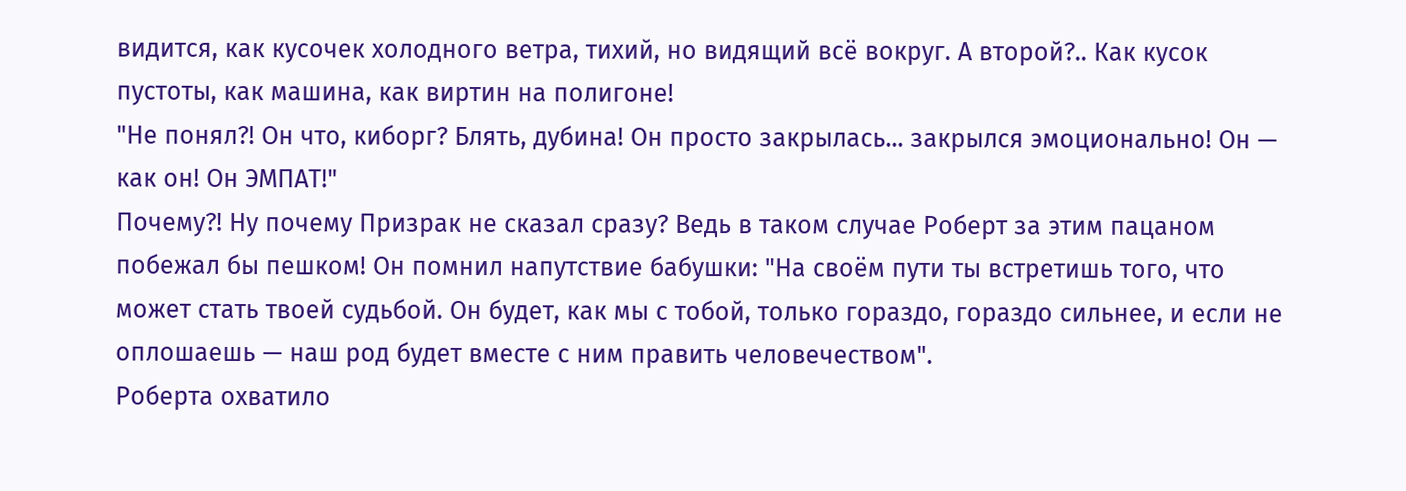видится, как кусочек холодного ветра, тихий, но видящий всё вокруг. А второй?.. Как кусок пустоты, как машина, как виртин на полигоне!
"Не понял?! Он что, киборг? Блять, дубина! Он просто закрылась... закрылся эмоционально! Он — как он! Он ЭМПАТ!"
Почему?! Ну почему Призрак не сказал сразу? Ведь в таком случае Роберт за этим пацаном побежал бы пешком! Он помнил напутствие бабушки: "На своём пути ты встретишь того, что может стать твоей судьбой. Он будет, как мы с тобой, только гораздо, гораздо сильнее, и если не оплошаешь — наш род будет вместе с ним править человечеством".
Роберта охватило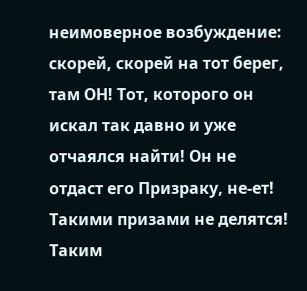неимоверное возбуждение: скорей, скорей на тот берег, там ОН! Тот, которого он искал так давно и уже отчаялся найти! Он не отдаст его Призраку, не-ет! Такими призами не делятся! Таким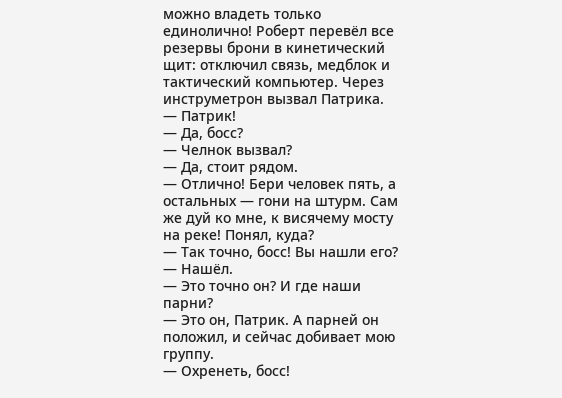можно владеть только единолично! Роберт перевёл все резервы брони в кинетический щит: отключил связь, медблок и тактический компьютер. Через инструметрон вызвал Патрика.
— Патрик!
— Да, босс?
— Челнок вызвал?
— Да, стоит рядом.
— Отлично! Бери человек пять, а остальных — гони на штурм. Сам же дуй ко мне, к висячему мосту на реке! Понял, куда?
— Так точно, босс! Вы нашли его?
— Нашёл.
— Это точно он? И где наши парни?
— Это он, Патрик. А парней он положил, и сейчас добивает мою группу.
— Охренеть, босс!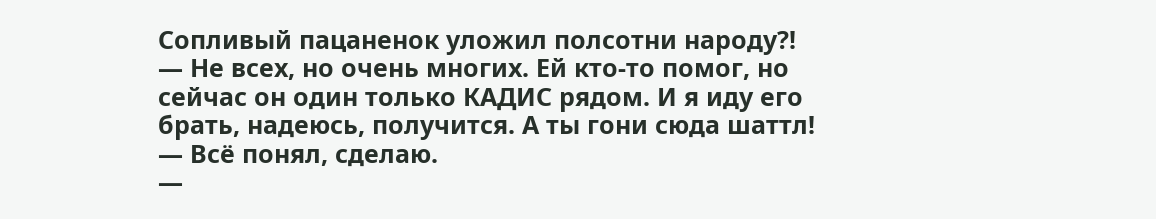Сопливый пацаненок уложил полсотни народу?!
— Не всех, но очень многих. Ей кто-то помог, но сейчас он один только КАДИС рядом. И я иду его брать, надеюсь, получится. А ты гони сюда шаттл!
— Всё понял, сделаю.
—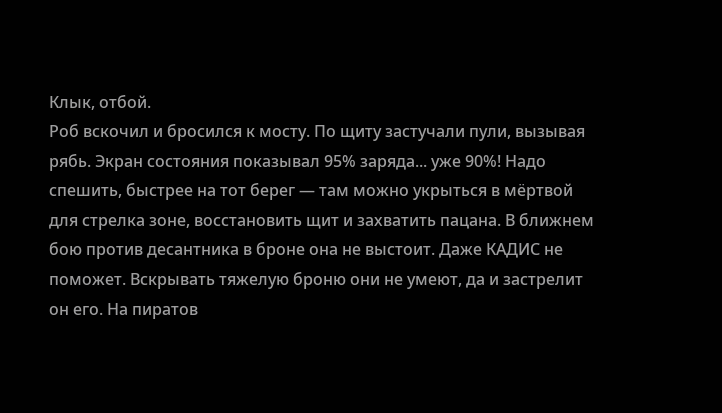Клык, отбой.
Роб вскочил и бросился к мосту. По щиту застучали пули, вызывая рябь. Экран состояния показывал 95% заряда... уже 90%! Надо спешить, быстрее на тот берег — там можно укрыться в мёртвой для стрелка зоне, восстановить щит и захватить пацана. В ближнем бою против десантника в броне она не выстоит. Даже КАДИС не поможет. Вскрывать тяжелую броню они не умеют, да и застрелит он его. На пиратов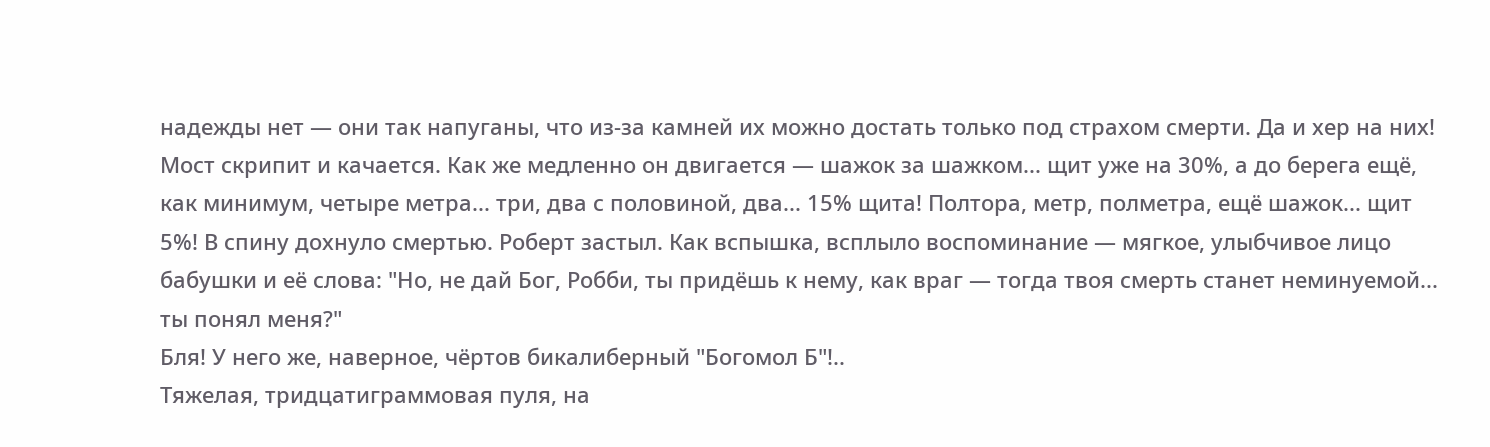надежды нет — они так напуганы, что из-за камней их можно достать только под страхом смерти. Да и хер на них! Мост скрипит и качается. Как же медленно он двигается — шажок за шажком... щит уже на 30%, а до берега ещё, как минимум, четыре метра... три, два с половиной, два... 15% щита! Полтора, метр, полметра, ещё шажок... щит 5%! В спину дохнуло смертью. Роберт застыл. Как вспышка, всплыло воспоминание — мягкое, улыбчивое лицо бабушки и её слова: "Но, не дай Бог, Робби, ты придёшь к нему, как враг — тогда твоя смерть станет неминуемой... ты понял меня?"
Бля! У него же, наверное, чёртов бикалиберный "Богомол Б"!..
Тяжелая, тридцатиграммовая пуля, на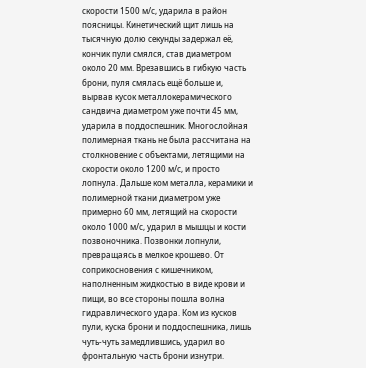скорости 1500 м/с, ударила в район поясницы. Кинетический щит лишь на тысячную долю секунды задержал её, кончик пули смялся, став диаметром около 20 мм. Врезавшись в гибкую часть брони, пуля смялась ещё больше и, вырвав кусок металлокерамического сандвича диаметром уже почти 45 мм, ударила в поддоспешник. Многослойная полимерная ткань не была рассчитана на столкновение с объектами, летящими на скорости около 1200 м/с, и просто лопнула. Дальше ком металла, керамики и полимерной ткани диаметром уже примерно 60 мм, летящий на скорости около 1000 м/с, ударил в мышцы и кости позвоночника. Позвонки лопнули, превращаясь в мелкое крошево. От соприкосновения с кишечником, наполненным жидкостью в виде крови и пищи, во все стороны пошла волна гидравлического удара. Ком из кусков пули, куска брони и поддоспешника, лишь чуть-чуть замедлившись, ударил во фронтальную часть брони изнутри.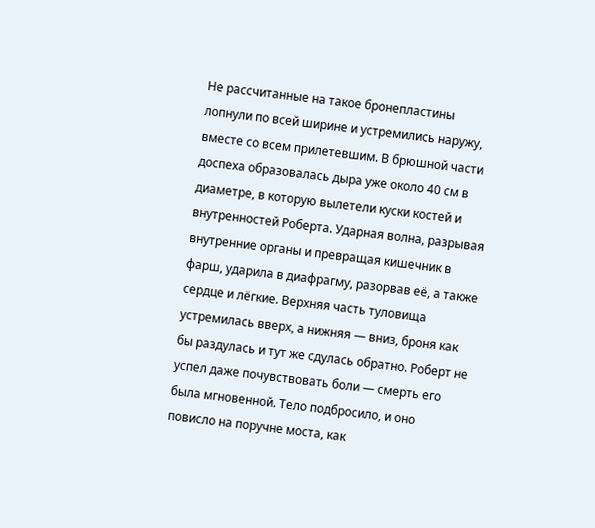Не рассчитанные на такое бронепластины лопнули по всей ширине и устремились наружу, вместе со всем прилетевшим. В брюшной части доспеха образовалась дыра уже около 40 см в диаметре, в которую вылетели куски костей и внутренностей Роберта. Ударная волна, разрывая внутренние органы и превращая кишечник в фарш, ударила в диафрагму, разорвав её, а также сердце и лёгкие. Верхняя часть туловища устремилась вверх, а нижняя — вниз, броня как бы раздулась и тут же сдулась обратно. Роберт не успел даже почувствовать боли — смерть его была мгновенной. Тело подбросило, и оно повисло на поручне моста, как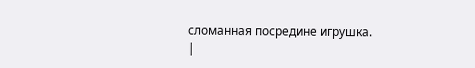сломанная посредине игрушка.
|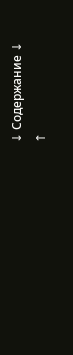↓ Содержание ↓
↑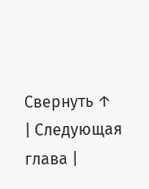Свернуть ↑
| Следующая глава |